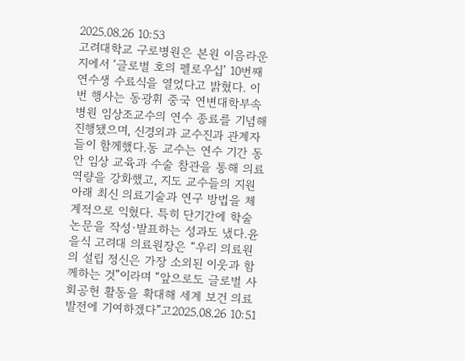2025.08.26 10:53
고려대학교 구로병원은 본원 이음라운지에서 ‘글로벌 호의 펠로우십’ 10번째 연수생 수료식을 열었다고 밝혔다. 이번 행사는 동광휘 중국 연변대학부속병원 임상조교수의 연수 종료를 기념해 진행됐으며, 신경외과 교수진과 관계자들이 함께했다.동 교수는 연수 기간 동안 임상 교육과 수술 참관을 통해 의료 역량을 강화했고, 지도 교수들의 지원 아래 최신 의료기술과 연구 방법을 체계적으로 익혔다. 특히 단기간에 학술 논문을 작성·발표하는 성과도 냈다.윤을식 고려대 의료원장은 “우리 의료원의 설립 정신은 가장 소외된 이웃과 함께하는 것”이라며 “앞으로도 글로벌 사회공헌 활동을 확대해 세계 보건 의료 발전에 기여하겠다”고2025.08.26 10:51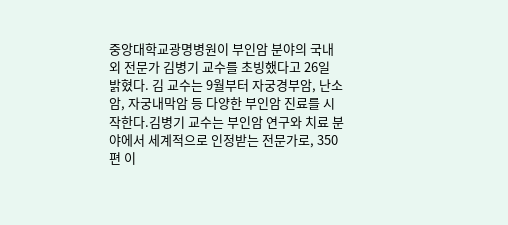중앙대학교광명병원이 부인암 분야의 국내외 전문가 김병기 교수를 초빙했다고 26일 밝혔다. 김 교수는 9월부터 자궁경부암, 난소암, 자궁내막암 등 다양한 부인암 진료를 시작한다.김병기 교수는 부인암 연구와 치료 분야에서 세계적으로 인정받는 전문가로, 350편 이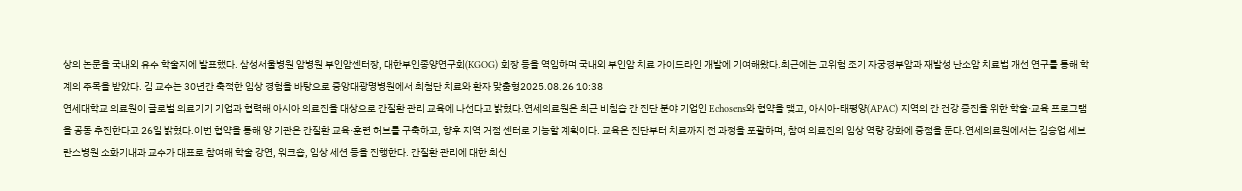상의 논문을 국내외 유수 학술지에 발표했다. 삼성서울병원 암병원 부인암센터장, 대한부인종양연구회(KGOG) 회장 등을 역임하며 국내외 부인암 치료 가이드라인 개발에 기여해왔다.최근에는 고위험 조기 자궁경부암과 재발성 난소암 치료법 개선 연구를 통해 학계의 주목을 받았다. 김 교수는 30년간 축적한 임상 경험을 바탕으로 중앙대광명병원에서 최첨단 치료와 환자 맞춤형2025.08.26 10:38
연세대학교 의료원이 글로벌 의료기기 기업과 협력해 아시아 의료진을 대상으로 간질환 관리 교육에 나선다고 밝혔다.연세의료원은 최근 비침습 간 진단 분야 기업인 Echosens와 협약을 맺고, 아시아-태평양(APAC) 지역의 간 건강 증진을 위한 학술·교육 프로그램을 공동 추진한다고 26일 밝혔다.이번 협약을 통해 양 기관은 간질환 교육·훈련 허브를 구축하고, 향후 지역 거점 센터로 기능할 계획이다. 교육은 진단부터 치료까지 전 과정을 포괄하며, 참여 의료진의 임상 역량 강화에 중점을 둔다.연세의료원에서는 김승업 세브란스병원 소화기내과 교수가 대표로 참여해 학술 강연, 워크숍, 임상 세션 등을 진행한다. 간질환 관리에 대한 최신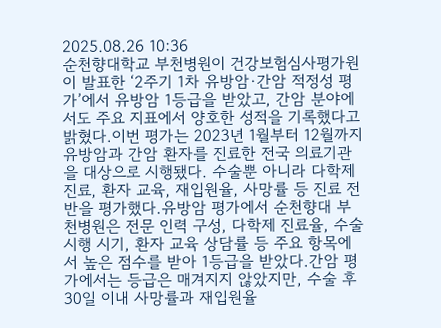2025.08.26 10:36
순천향대학교 부천병원이 건강보험심사평가원이 발표한 ‘2주기 1차 유방암·간암 적정성 평가’에서 유방암 1등급을 받았고, 간암 분야에서도 주요 지표에서 양호한 성적을 기록했다고 밝혔다.이번 평가는 2023년 1월부터 12월까지 유방암과 간암 환자를 진료한 전국 의료기관을 대상으로 시행됐다. 수술뿐 아니라 다학제 진료, 환자 교육, 재입원율, 사망률 등 진료 전반을 평가했다.유방암 평가에서 순천향대 부천병원은 전문 인력 구성, 다학제 진료율, 수술 시행 시기, 환자 교육 상담률 등 주요 항목에서 높은 점수를 받아 1등급을 받았다.간암 평가에서는 등급은 매겨지지 않았지만, 수술 후 30일 이내 사망률과 재입원율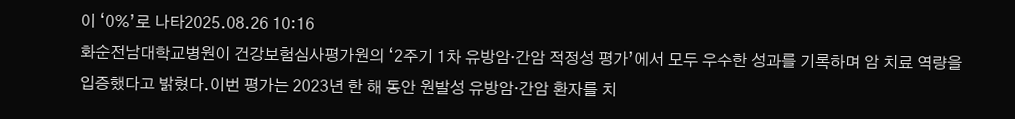이 ‘0%’로 나타2025.08.26 10:16
화순전남대학교병원이 건강보험심사평가원의 ‘2주기 1차 유방암·간암 적정성 평가’에서 모두 우수한 성과를 기록하며 암 치료 역량을 입증했다고 밝혔다.이번 평가는 2023년 한 해 동안 원발성 유방암·간암 환자를 치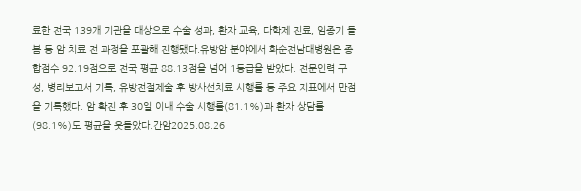료한 전국 139개 기관을 대상으로 수술 성과, 환자 교육, 다학제 진료, 임종기 돌봄 등 암 치료 전 과정을 포괄해 진행됐다.유방암 분야에서 화순전남대병원은 종합점수 92.19점으로 전국 평균 88.13점을 넘어 1등급을 받았다. 전문인력 구성, 병리보고서 기록, 유방전절제술 후 방사선치료 시행률 등 주요 지표에서 만점을 기록했다. 암 확진 후 30일 이내 수술 시행률(81.1%)과 환자 상담률(98.1%)도 평균을 웃돌았다.간암2025.08.26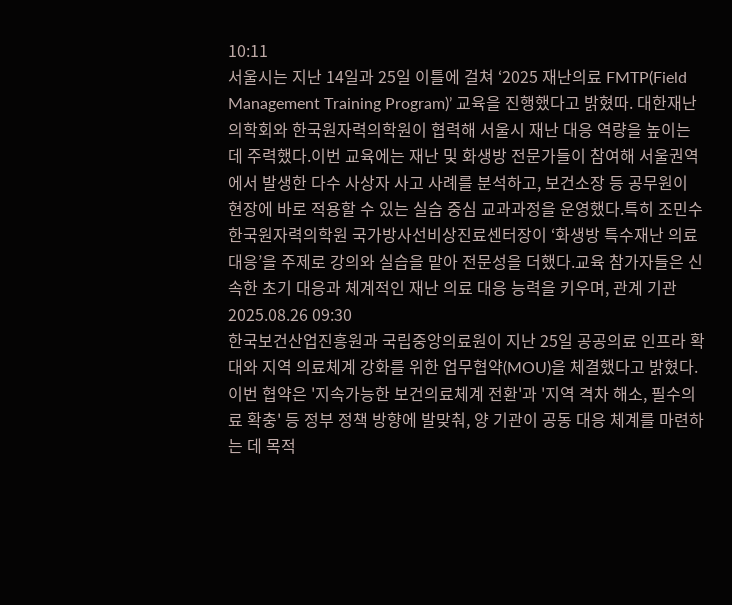10:11
서울시는 지난 14일과 25일 이틀에 걸쳐 ‘2025 재난의료 FMTP(Field Management Training Program)’ 교육을 진행했다고 밝혔따. 대한재난의학회와 한국원자력의학원이 협력해 서울시 재난 대응 역량을 높이는 데 주력했다.이번 교육에는 재난 및 화생방 전문가들이 참여해 서울권역에서 발생한 다수 사상자 사고 사례를 분석하고, 보건소장 등 공무원이 현장에 바로 적용할 수 있는 실습 중심 교과과정을 운영했다.특히 조민수 한국원자력의학원 국가방사선비상진료센터장이 ‘화생방 특수재난 의료 대응’을 주제로 강의와 실습을 맡아 전문성을 더했다.교육 참가자들은 신속한 초기 대응과 체계적인 재난 의료 대응 능력을 키우며, 관계 기관2025.08.26 09:30
한국보건산업진흥원과 국립중앙의료원이 지난 25일 공공의료 인프라 확대와 지역 의료체계 강화를 위한 업무협약(MOU)을 체결했다고 밝혔다.이번 협약은 '지속가능한 보건의료체계 전환'과 '지역 격차 해소, 필수의료 확충' 등 정부 정책 방향에 발맞춰, 양 기관이 공동 대응 체계를 마련하는 데 목적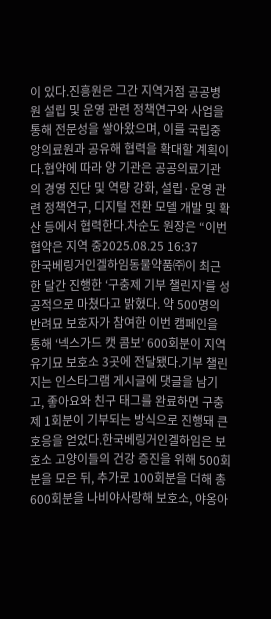이 있다.진흥원은 그간 지역거점 공공병원 설립 및 운영 관련 정책연구와 사업을 통해 전문성을 쌓아왔으며, 이를 국립중앙의료원과 공유해 협력을 확대할 계획이다.협약에 따라 양 기관은 공공의료기관의 경영 진단 및 역량 강화, 설립·운영 관련 정책연구, 디지털 전환 모델 개발 및 확산 등에서 협력한다.차순도 원장은 “이번 협약은 지역 중2025.08.25 16:37
한국베링거인겔하임동물약품㈜이 최근 한 달간 진행한 ‘구충제 기부 챌린지’를 성공적으로 마쳤다고 밝혔다. 약 500명의 반려묘 보호자가 참여한 이번 캠페인을 통해 ‘넥스가드 캣 콤보’ 600회분이 지역 유기묘 보호소 3곳에 전달됐다.기부 챌린지는 인스타그램 게시글에 댓글을 남기고, 좋아요와 친구 태그를 완료하면 구충제 1회분이 기부되는 방식으로 진행돼 큰 호응을 얻었다.한국베링거인겔하임은 보호소 고양이들의 건강 증진을 위해 500회분을 모은 뒤, 추가로 100회분을 더해 총 600회분을 나비야사랑해 보호소, 야옹아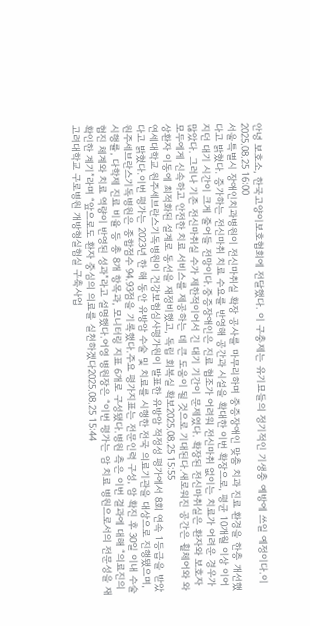안녕 보호소, 한국고양이보호협회에 전달했다. 이 구충제는 유기묘들의 정기적인 기생충 예방에 쓰일 예정이다.이2025.08.25 16:00
서울특별시 장애인치과병원이 전신마취실 확장 공사를 마무리하며 중증장애인 맞춤 치과 진료 환경을 한층 개선했다고 밝혔다. 증가하는 전신마취 치료 수요를 반영해 공간과 시설을 확대한 이번 확장으로, 평균 10개월 이상 이어지던 대기 시간이 크게 줄어들 전망이다.중증장애인은 진료 협조가 어려워 전신마취 없이는 치료가 어려운 경우가 많았다. 그러나 기존 전신마취실 수가 제한적이어서 긴 대기 기간이 문제였다. 확장된 전신마취실은 환자와 보호자 모두에게 신속하고 안전한 치료 서비스를 제공하는 데 큰 도움이 될 것으로 기대된다.새로워진 공간은 휠체어와 와상환자 이동에 최적화된 설계로 동선을 재정비했고, 독립 회복실 확보2025.08.25 15:55
연세대학교 원주세브란스기독병원이 건강보험심사평가원이 발표한 유방암 적정성 평가에서 8회 연속 1등급을 받았다고 밝혔다.이번 평가는 2023년 한 해 동안 유방암 수술 및 치료를 시행한 전국 의료기관을 대상으로 진행됐으며, 원주세브란스기독병원은 종합점수 94.93점을 기록했다.주요 평가지표는 전문인력 구성, 암 확진 후 30일 이내 수술 시행률, 다학제 진료 비율 등 총 8개 항목과, 모니터링 지표 6개로 구성됐다.병원 측은 이번 결과에 대해 “의료진의 협진 체계와 치료 역량이 반영된 성과”라고 설명했다.어영 병원장은 “이번 평가는 암 치료 병원으로서의 전문성을 재확인한 계기”라며 “앞으로도 환자 중심의 의료를 실천하겠다2025.08.25 15:44
고려대학교 구로병원 개방형실험실 구축사업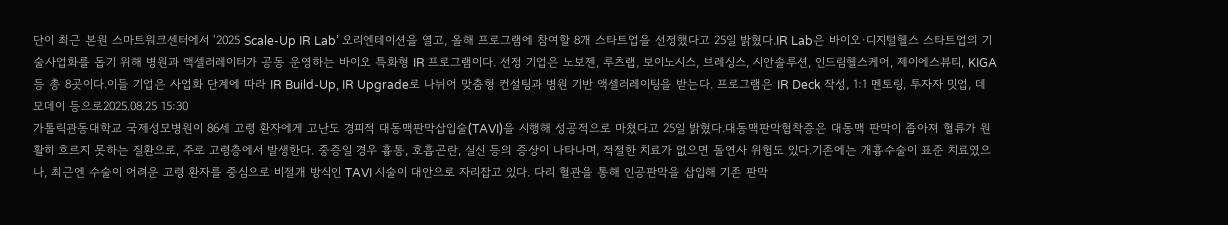단이 최근 본원 스마트워크센터에서 ‘2025 Scale-Up IR Lab’ 오리엔테이션을 열고, 올해 프로그램에 참여할 8개 스타트업을 선정했다고 25일 밝혔다.IR Lab은 바이오·디지털헬스 스타트업의 기술사업화를 돕기 위해 병원과 액셀러레이터가 공동 운영하는 바이오 특화형 IR 프로그램이다. 선정 기업은 노보젠, 루츠랩, 보이노시스, 브레싱스, 시안솔루션, 인드림헬스케어, 제이에스뷰티, KIGA 등 총 8곳이다.이들 기업은 사업화 단계에 따라 IR Build-Up, IR Upgrade로 나뉘어 맞춤형 컨설팅과 병원 기반 액셀러레이팅을 받는다. 프로그램은 IR Deck 작성, 1:1 멘토링, 투자자 밋업, 데모데이 등으로2025.08.25 15:30
가톨릭관동대학교 국제성모병원이 86세 고령 환자에게 고난도 경피적 대동맥판막삽입술(TAVI)을 시행해 성공적으로 마쳤다고 25일 밝혔다.대동맥판막협착증은 대동맥 판막이 좁아져 혈류가 원활히 흐르지 못하는 질환으로, 주로 고령층에서 발생한다. 중증일 경우 흉통, 호흡곤란, 실신 등의 증상이 나타나며, 적절한 치료가 없으면 돌연사 위험도 있다.기존에는 개흉수술이 표준 치료였으나, 최근엔 수술이 어려운 고령 환자를 중심으로 비절개 방식인 TAVI 시술이 대안으로 자리잡고 있다. 다리 혈관을 통해 인공판막을 삽입해 기존 판막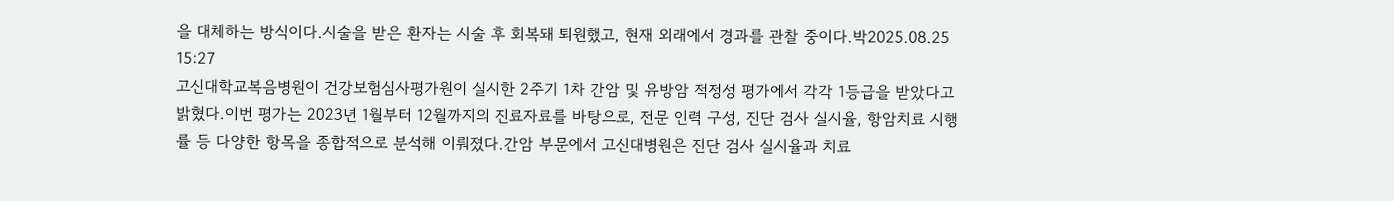을 대체하는 방식이다.시술을 받은 환자는 시술 후 회복돼 퇴원했고, 현재 외래에서 경과를 관찰 중이다.박2025.08.25 15:27
고신대학교복음병원이 건강보험심사평가원이 실시한 2주기 1차 간암 및 유방암 적정성 평가에서 각각 1등급을 받았다고 밝혔다.이번 평가는 2023년 1월부터 12월까지의 진료자료를 바탕으로, 전문 인력 구성, 진단 검사 실시율, 항암치료 시행률 등 다양한 항목을 종합적으로 분석해 이뤄졌다.간암 부문에서 고신대병원은 진단 검사 실시율과 치료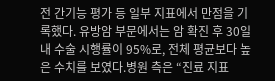전 간기능 평가 등 일부 지표에서 만점을 기록했다. 유방암 부문에서는 암 확진 후 30일 내 수술 시행률이 95%로, 전체 평균보다 높은 수치를 보였다.병원 측은 “진료 지표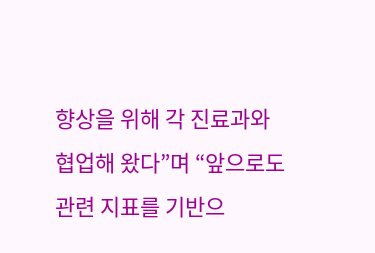향상을 위해 각 진료과와 협업해 왔다”며 “앞으로도 관련 지표를 기반으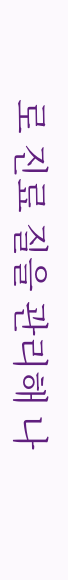로 진료 질을 관리해 나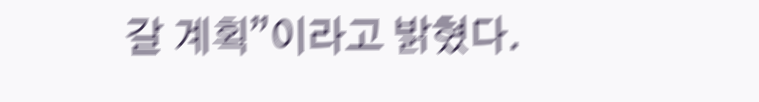갈 계획”이라고 밝혔다.